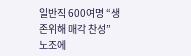일반직 600여명 “생존위해 매각 찬성”
노조에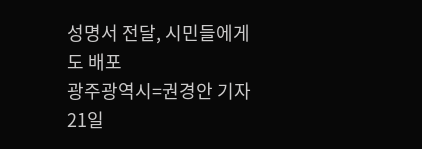성명서 전달, 시민들에게도 배포
광주광역시=권경안 기자
21일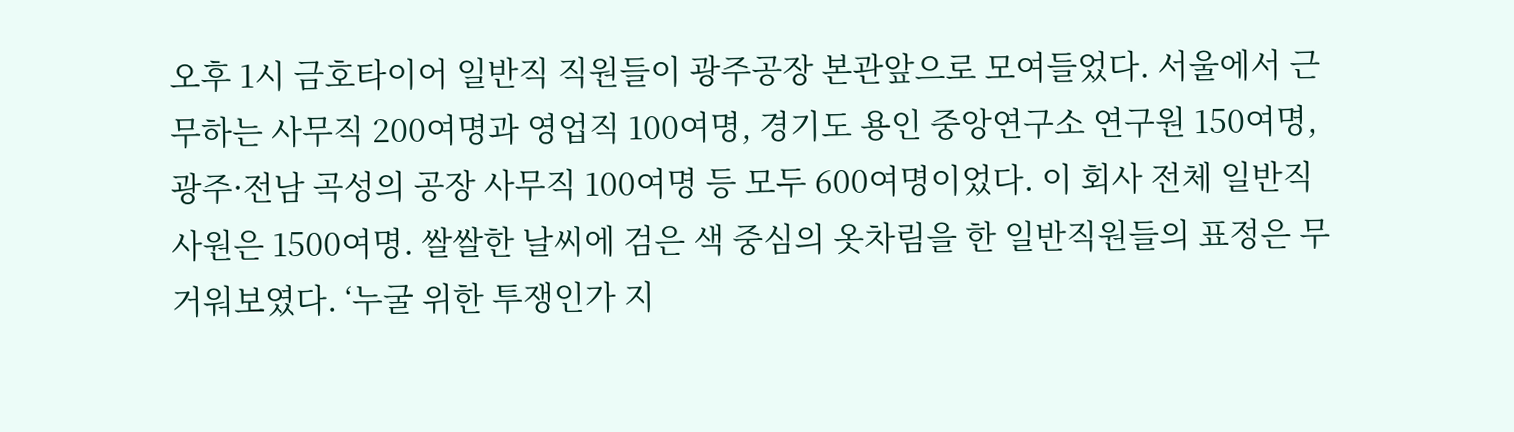오후 1시 금호타이어 일반직 직원들이 광주공장 본관앞으로 모여들었다. 서울에서 근무하는 사무직 200여명과 영업직 100여명, 경기도 용인 중앙연구소 연구원 150여명, 광주·전남 곡성의 공장 사무직 100여명 등 모두 600여명이었다. 이 회사 전체 일반직 사원은 1500여명. 쌀쌀한 날씨에 검은 색 중심의 옷차림을 한 일반직원들의 표정은 무거워보였다. ‘누굴 위한 투쟁인가 지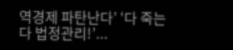역경제 파탄난다’ ‘다 죽는다 법정관리!’...